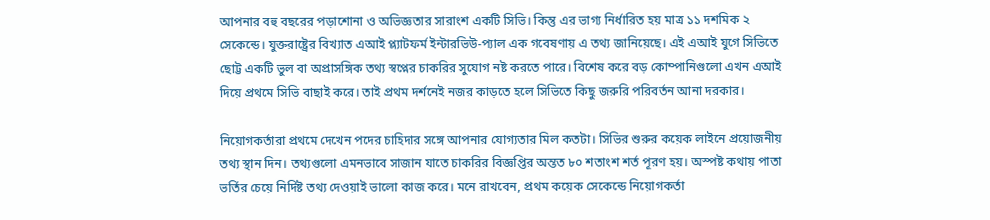আপনার বহু বছরের পড়াশোনা ও অভিজ্ঞতার সারাংশ একটি সিভি। কিন্তু এর ভাগ্য নির্ধারিত হয় মাত্র ১১ দশমিক ২ সেকেন্ডে। যুক্তরাষ্ট্রের বিখ্যাত এআই প্ল্যাটফর্ম ইন্টারভিউ-প্যাল এক গবেষণায় এ তথ্য জানিয়েছে। এই এআই যুগে সিভিতে ছোট্ট একটি ভুল বা অপ্রাসঙ্গিক তথ্য স্বপ্নের চাকরির সুযোগ নষ্ট করতে পারে। বিশেষ করে বড় কোম্পানিগুলো এখন এআই দিয়ে প্রথমে সিভি বাছাই করে। তাই প্রথম দর্শনেই নজর কাড়তে হলে সিভিতে কিছু জরুরি পরিবর্তন আনা দরকার।

নিয়োগকর্তারা প্রথমে দেখেন পদের চাহিদার সঙ্গে আপনার যোগ্যতার মিল কতটা। সিভির শুরুর কয়েক লাইনে প্রয়োজনীয় তথ্য স্থান দিন। তথ্যগুলো এমনভাবে সাজান যাতে চাকরির বিজ্ঞপ্তির অন্তত ৮০ শতাংশ শর্ত পূরণ হয়। অস্পষ্ট কথায় পাতা ভর্তির চেয়ে নির্দিষ্ট তথ্য দেওয়াই ভালো কাজ করে। মনে রাখবেন, প্রথম কয়েক সেকেন্ডে নিয়োগকর্তা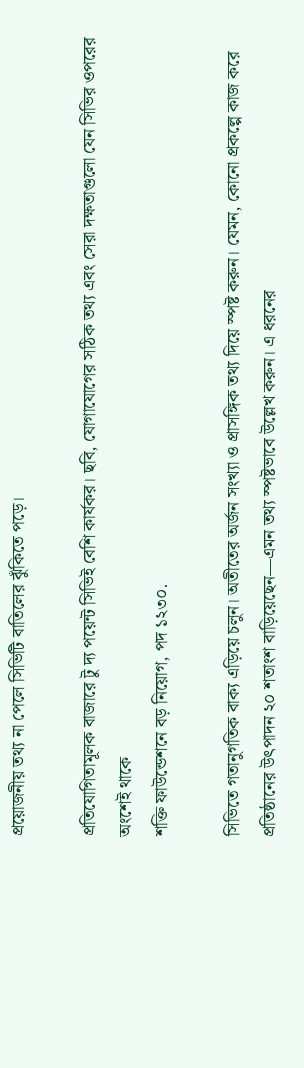প্রয়োজনীয় তথ্য না পেলে সিভিটি বাতিলের ঝুঁকিতে পড়ে।

প্রতিযোগিতামূলক বাজারে টু দ্য পয়েন্ট সিভিই বেশি কার্যকর। ছবি, যোগাযোগের সঠিক তথ্য এবং সেরা দক্ষতাগুলো যেন সিভির ওপরের অংশেই থাকে
শক্তি ফাউন্ডেশনে বড় নিয়োগ, পদ ১২৩০.

সিভিতে গতানুগতিক বাক্য এড়িয়ে চলুন। অতীতের অর্জন সংখ্যা ও প্রাসঙ্গিক তথ্য দিয়ে স্পষ্ট করুন। যেমন, কোনো প্রকল্পে কাজ করে প্রতিষ্ঠানের উৎপাদন ২০ শতাংশ বাড়িয়েছেন—এমন তথ্য স্পষ্টভাবে উল্লেখ করুন। এ ধরনের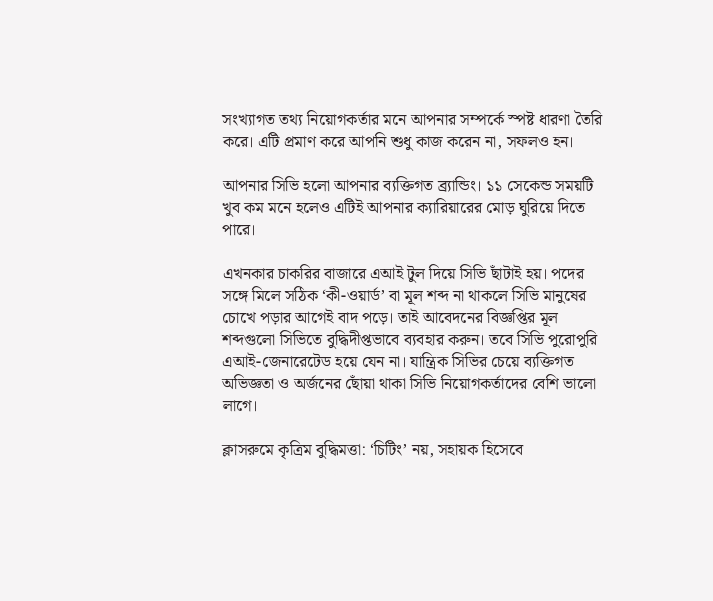সংখ্যাগত তথ্য নিয়োগকর্তার মনে আপনার সম্পর্কে স্পষ্ট ধারণা তৈরি করে। এটি প্রমাণ করে আপনি শুধু কাজ করেন না, সফলও হন।

আপনার সিভি হলো আপনার ব্যক্তিগত ব্র্যান্ডিং। ১১ সেকেন্ড সময়টি খুব কম মনে হলেও এটিই আপনার ক্যারিয়ারের মোড় ঘুরিয়ে দিতে পারে।

এখনকার চাকরির বাজারে এআই টুল দিয়ে সিভি ছাঁটাই হয়। পদের সঙ্গে মিলে সঠিক ‘কী-ওয়ার্ড’ বা মূল শব্দ না থাকলে সিভি মানুষের চোখে পড়ার আগেই বাদ পড়ে। তাই আবেদনের বিজ্ঞপ্তির মূল শব্দগুলো সিভিতে বুদ্ধিদীপ্তভাবে ব্যবহার করুন। তবে সিভি পুরোপুরি এআই-জেনারেটেড হয়ে যেন না। যান্ত্রিক সিভির চেয়ে ব্যক্তিগত অভিজ্ঞতা ও অর্জনের ছোঁয়া থাকা সিভি নিয়োগকর্তাদের বেশি ভালো লাগে।

ক্লাসরুমে কৃত্রিম বুদ্ধিমত্তা: ‘চিটিং’ নয়, সহায়ক হিসেবে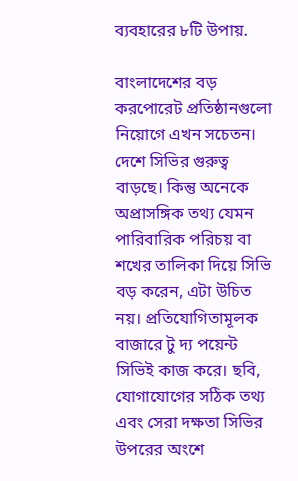ব্যবহারের ৮টি উপায়.

বাংলাদেশের বড় করপোরেট প্রতিষ্ঠানগুলো নিয়োগে এখন সচেতন। দেশে সিভির গুরুত্ব বাড়ছে। কিন্তু অনেকে অপ্রাসঙ্গিক তথ্য যেমন পারিবারিক পরিচয় বা শখের তালিকা দিয়ে সিভি বড় করেন, এটা উচিত নয়। প্রতিযোগিতামূলক বাজারে টু দ্য পয়েন্ট সিভিই কাজ করে। ছবি, যোগাযোগের সঠিক তথ্য এবং সেরা দক্ষতা সিভির উপরের অংশে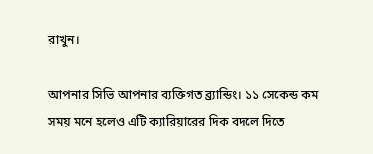রাখুন।

আপনার সিভি আপনার ব্যক্তিগত ব্র্যান্ডিং। ১১ সেকেন্ড কম সময় মনে হলেও এটি ক্যারিয়ারের দিক বদলে দিতে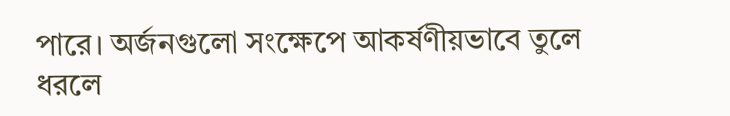পারে। অর্জনগুলো সংক্ষেপে আকর্ষণীয়ভাবে তুলে ধরলে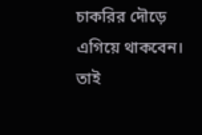চাকরির দৌড়ে এগিয়ে থাকবেন। তাই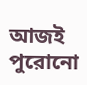আজই পুরোনো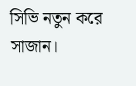সিভি নতুন করে সাজান।